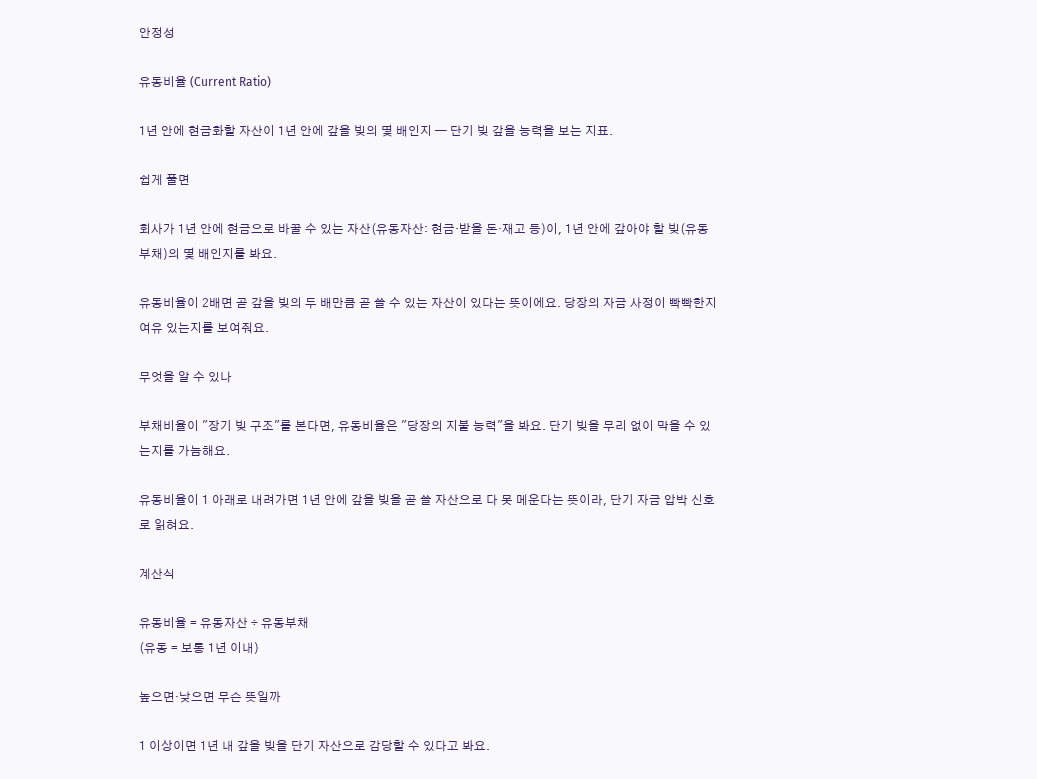안정성

유동비율 (Current Ratio)

1년 안에 현금화할 자산이 1년 안에 갚을 빚의 몇 배인지 — 단기 빚 갚을 능력을 보는 지표.

쉽게 풀면

회사가 1년 안에 현금으로 바꿀 수 있는 자산(유동자산: 현금·받을 돈·재고 등)이, 1년 안에 갚아야 할 빚(유동부채)의 몇 배인지를 봐요.

유동비율이 2배면 곧 갚을 빚의 두 배만큼 곧 쓸 수 있는 자산이 있다는 뜻이에요. 당장의 자금 사정이 빡빡한지 여유 있는지를 보여줘요.

무엇을 알 수 있나

부채비율이 "장기 빚 구조"를 본다면, 유동비율은 "당장의 지불 능력"을 봐요. 단기 빚을 무리 없이 막을 수 있는지를 가늠해요.

유동비율이 1 아래로 내려가면 1년 안에 갚을 빚을 곧 쓸 자산으로 다 못 메운다는 뜻이라, 단기 자금 압박 신호로 읽혀요.

계산식

유동비율 = 유동자산 ÷ 유동부채
(유동 = 보통 1년 이내)

높으면·낮으면 무슨 뜻일까

1 이상이면 1년 내 갚을 빚을 단기 자산으로 감당할 수 있다고 봐요.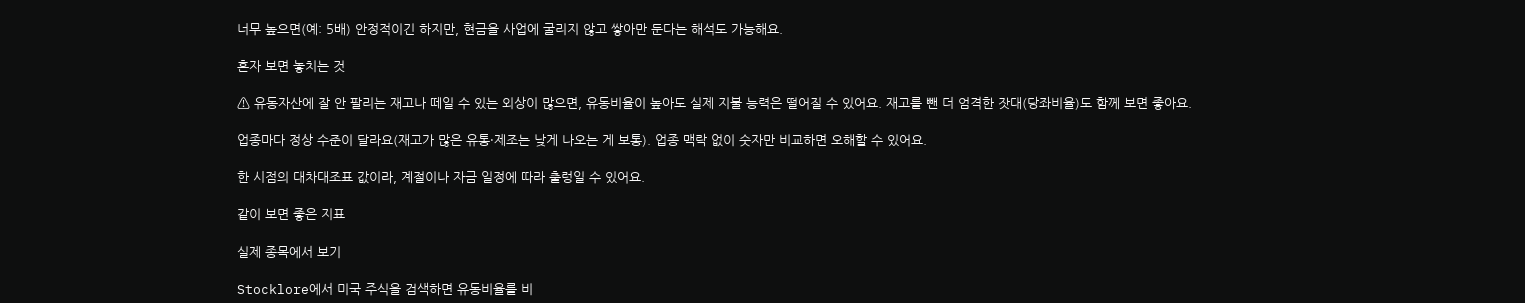너무 높으면(예: 5배) 안정적이긴 하지만, 현금을 사업에 굴리지 않고 쌓아만 둔다는 해석도 가능해요.

혼자 보면 놓치는 것

⚠ 유동자산에 잘 안 팔리는 재고나 떼일 수 있는 외상이 많으면, 유동비율이 높아도 실제 지불 능력은 떨어질 수 있어요. 재고를 뺀 더 엄격한 잣대(당좌비율)도 함께 보면 좋아요.

업종마다 정상 수준이 달라요(재고가 많은 유통·제조는 낮게 나오는 게 보통). 업종 맥락 없이 숫자만 비교하면 오해할 수 있어요.

한 시점의 대차대조표 값이라, 계절이나 자금 일정에 따라 출렁일 수 있어요.

같이 보면 좋은 지표

실제 종목에서 보기

Stocklore에서 미국 주식을 검색하면 유동비율를 비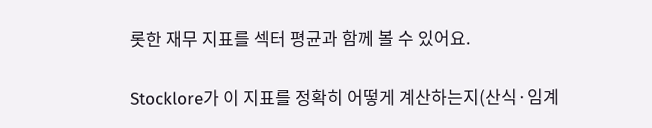롯한 재무 지표를 섹터 평균과 함께 볼 수 있어요.

Stocklore가 이 지표를 정확히 어떻게 계산하는지(산식·임계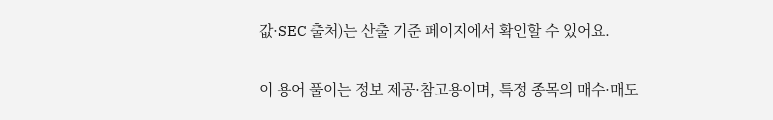값·SEC 출처)는 산출 기준 페이지에서 확인할 수 있어요.

이 용어 풀이는 정보 제공·참고용이며, 특정 종목의 매수·매도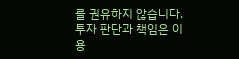를 권유하지 않습니다. 투자 판단과 책임은 이용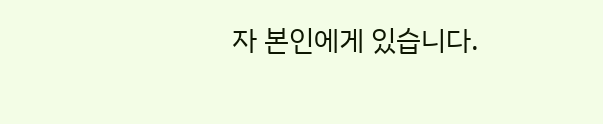자 본인에게 있습니다.